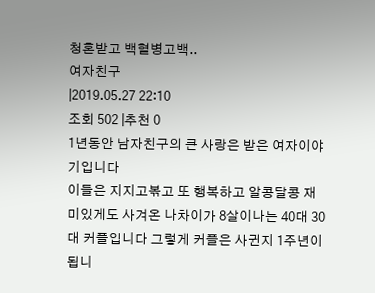청혼받고 백혈병고백..
여자친구
|2019.05.27 22:10
조회 502 |추천 0
1년동안 남자친구의 큰 사랑은 받은 여자이야기입니다
이들은 지지고볶고 또 행복하고 알콩달콩 재미있게도 사겨온 나차이가 8살이나는 40대 30대 커플입니다 그렇게 커플은 사귄지 1주년이됩니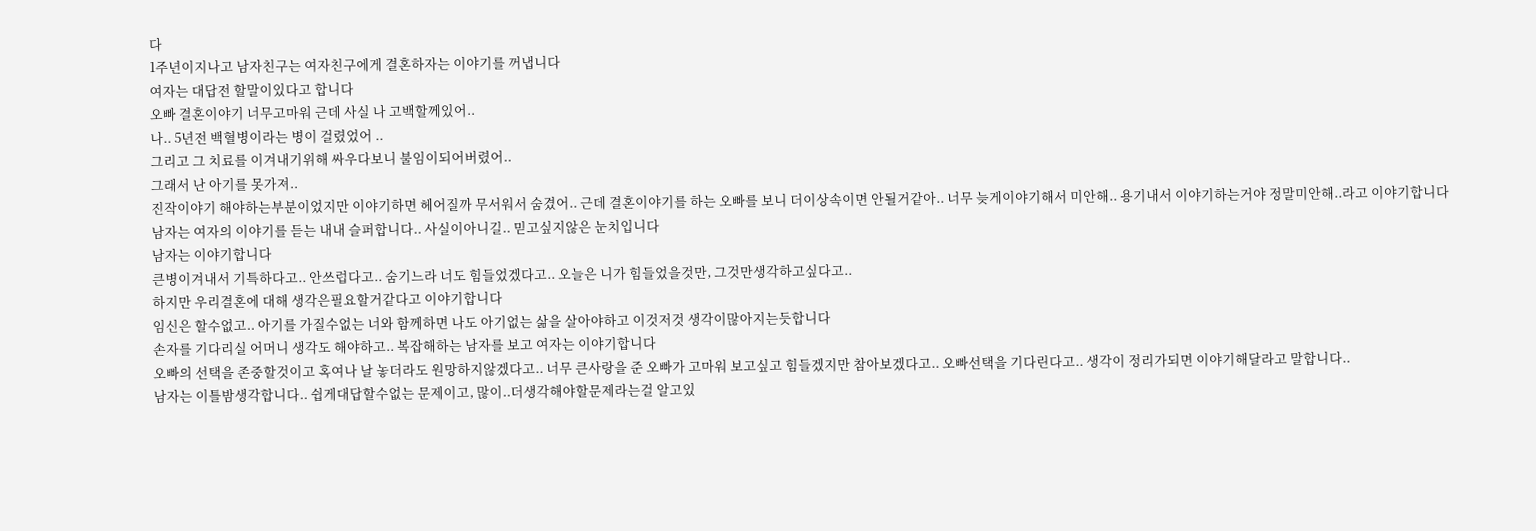다
1주년이지나고 남자친구는 여자친구에게 결혼하자는 이야기를 꺼냅니다
여자는 대답전 할말이있다고 합니다
오빠 결혼이야기 너무고마워 근데 사실 나 고백할께있어..
나.. 5년전 백혈병이라는 병이 걸렸었어 ..
그리고 그 치료를 이겨내기위해 싸우다보니 불임이되어버렸어..
그래서 난 아기를 못가져..
진작이야기 해야하는부분이었지만 이야기하면 헤어질까 무서워서 숨겼어.. 근데 결혼이야기를 하는 오빠를 보니 더이상속이면 안될거같아.. 너무 늦게이야기해서 미안해.. 용기내서 이야기하는거야 정말미안해..라고 이야기합니다
남자는 여자의 이야기를 듣는 내내 슬퍼합니다.. 사실이아니길.. 믿고싶지않은 눈치입니다
남자는 이야기합니다
큰병이겨내서 기특하다고.. 안쓰럽다고.. 숨기느라 너도 힘들었겠다고.. 오늘은 니가 힘들었을것만, 그것만생각하고싶다고..
하지만 우리결혼에 대해 생각은필요할거같다고 이야기합니다
임신은 할수없고.. 아기를 가질수없는 너와 함께하면 나도 아기없는 삶을 살아야하고 이것저것 생각이많아지는듯합니다
손자를 기다리실 어머니 생각도 해야하고.. 복잡해하는 남자를 보고 여자는 이야기합니다
오빠의 선택을 존중할것이고 혹여나 날 놓더라도 원망하지않겠다고.. 너무 큰사랑을 준 오빠가 고마워 보고싶고 힘들겠지만 참아보겠다고.. 오빠선택을 기다린다고.. 생각이 정리가되면 이야기해달라고 말합니다..
남자는 이틀밤생각합니다.. 쉽게대답할수없는 문제이고, 많이..더생각해야할문제라는걸 알고있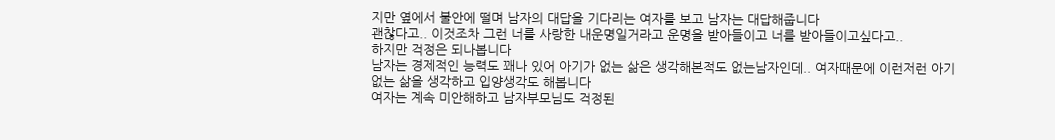지만 옆에서 불안에 떨며 남자의 대답을 기다리는 여자를 보고 남자는 대답해줍니다
괜찮다고.. 이것조차 그런 너를 사랑한 내운명일거라고 운명을 받아들이고 너를 받아들이고싶다고..
하지만 걱정은 되나봅니다
남자는 경제적인 능력도 꽤나 있어 아기가 없는 삶은 생각해본적도 없는남자인데.. 여자때문에 이런저런 아기없는 삶을 생각하고 입양생각도 해봅니다
여자는 계속 미안해하고 남자부모님도 걱정된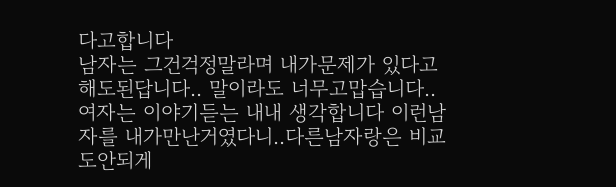다고합니다
남자는 그건걱정말라며 내가문제가 있다고 해도된답니다.. 말이라도 너무고맙습니다..
여자는 이야기듣는 내내 생각합니다 이런남자를 내가만난거였다니..다른남자랑은 비교도안되게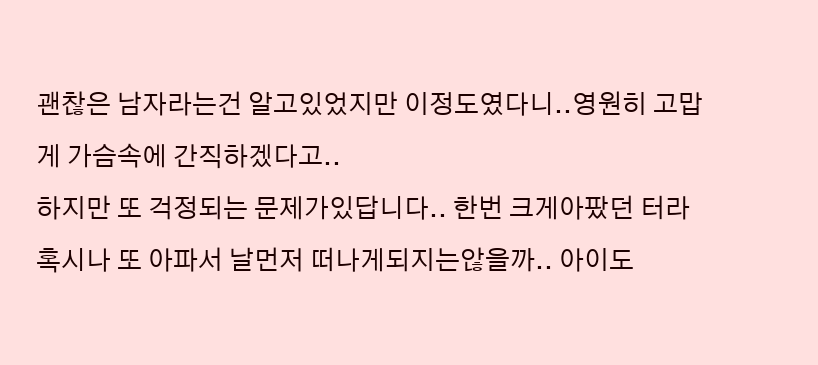괜찮은 남자라는건 알고있었지만 이정도였다니..영원히 고맙게 가슴속에 간직하겠다고..
하지만 또 걱정되는 문제가있답니다.. 한번 크게아팠던 터라 혹시나 또 아파서 날먼저 떠나게되지는않을까.. 아이도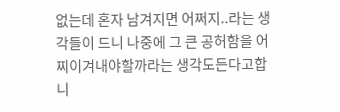없는데 혼자 남겨지면 어쩌지..라는 생각들이 드니 나중에 그 큰 공허함을 어찌이겨내야할까라는 생각도든다고합니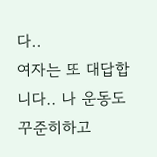다..
여자는 또 대답합니다.. 나 운동도 꾸준히하고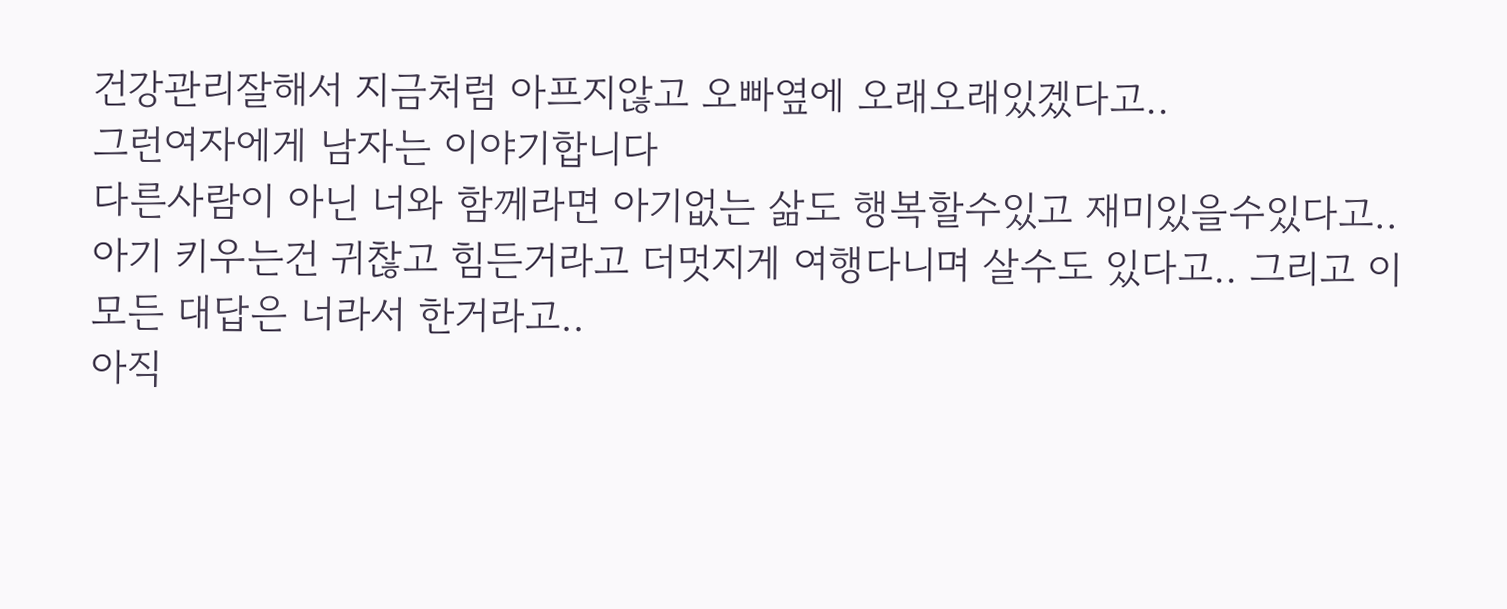건강관리잘해서 지금처럼 아프지않고 오빠옆에 오래오래있겠다고..
그런여자에게 남자는 이야기합니다
다른사람이 아닌 너와 함께라면 아기없는 삶도 행복할수있고 재미있을수있다고.. 아기 키우는건 귀찮고 힘든거라고 더멋지게 여행다니며 살수도 있다고.. 그리고 이모든 대답은 너라서 한거라고..
아직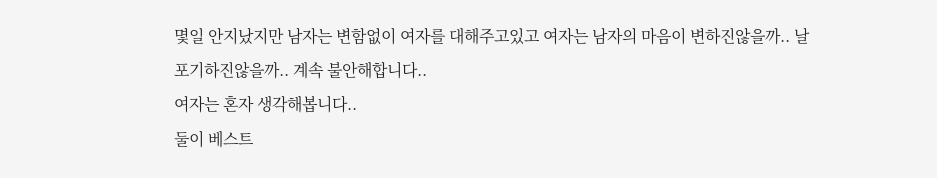몇일 안지났지만 남자는 변함없이 여자를 대해주고있고 여자는 남자의 마음이 변하진않을까.. 날포기하진않을까.. 계속 불안해합니다..
여자는 혼자 생각해봅니다..
둘이 베스트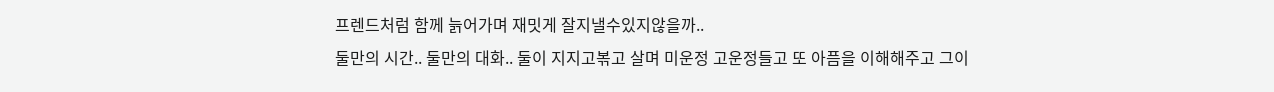프렌드처럼 함께 늙어가며 재밋게 잘지낼수있지않을까..
둘만의 시간.. 둘만의 대화.. 둘이 지지고볶고 살며 미운정 고운정들고 또 아픔을 이해해주고 그이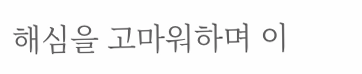해심을 고마워하며 이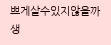쁘게살수있지않을까 생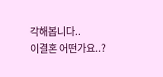각해봅니다..
이결혼 어떤가요..?